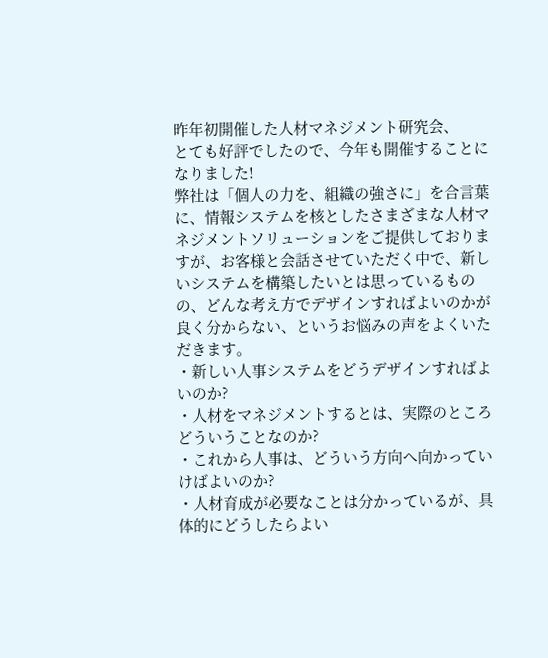昨年初開催した人材マネジメント研究会、
とても好評でしたので、今年も開催することになりました!
弊社は「個人の力を、組織の強さに」を合言葉に、情報システムを核としたさまざまな人材マネジメントソリューションをご提供しておりますが、お客様と会話させていただく中で、新しいシステムを構築したいとは思っているものの、どんな考え方でデザインすればよいのかが良く分からない、というお悩みの声をよくいただきます。
・新しい人事システムをどうデザインすればよいのか?
・人材をマネジメントするとは、実際のところどういうことなのか?
・これから人事は、どういう方向へ向かっていけばよいのか?
・人材育成が必要なことは分かっているが、具体的にどうしたらよい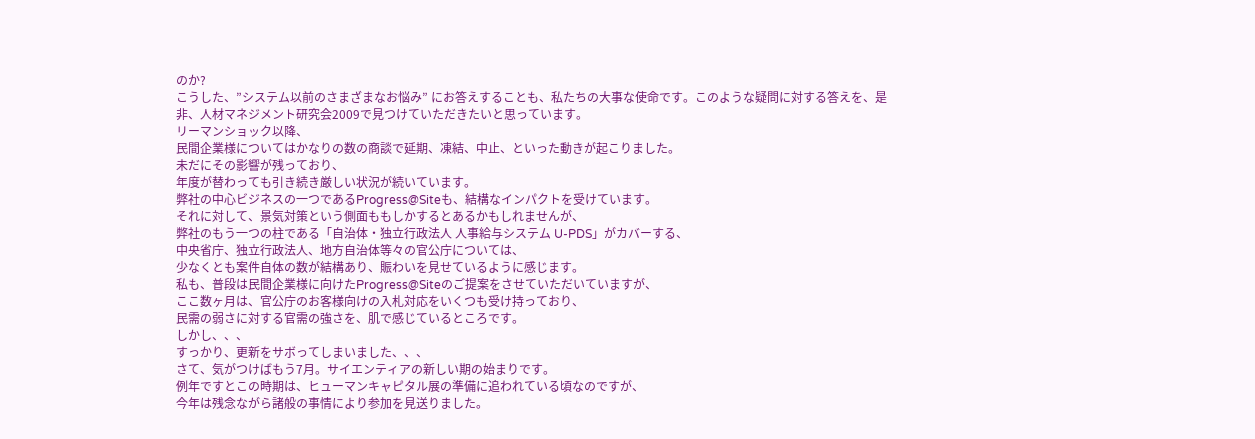のか?
こうした、”システム以前のさまざまなお悩み” にお答えすることも、私たちの大事な使命です。このような疑問に対する答えを、是非、人材マネジメント研究会2009で見つけていただきたいと思っています。
リーマンショック以降、
民間企業様についてはかなりの数の商談で延期、凍結、中止、といった動きが起こりました。
未だにその影響が残っており、
年度が替わっても引き続き厳しい状況が続いています。
弊社の中心ビジネスの一つであるProgress@Siteも、結構なインパクトを受けています。
それに対して、景気対策という側面ももしかするとあるかもしれませんが、
弊社のもう一つの柱である「自治体・独立行政法人 人事給与システム U-PDS」がカバーする、
中央省庁、独立行政法人、地方自治体等々の官公庁については、
少なくとも案件自体の数が結構あり、賑わいを見せているように感じます。
私も、普段は民間企業様に向けたProgress@Siteのご提案をさせていただいていますが、
ここ数ヶ月は、官公庁のお客様向けの入札対応をいくつも受け持っており、
民需の弱さに対する官需の強さを、肌で感じているところです。
しかし、、、
すっかり、更新をサボってしまいました、、、
さて、気がつけばもう7月。サイエンティアの新しい期の始まりです。
例年ですとこの時期は、ヒューマンキャピタル展の準備に追われている頃なのですが、
今年は残念ながら諸般の事情により参加を見送りました。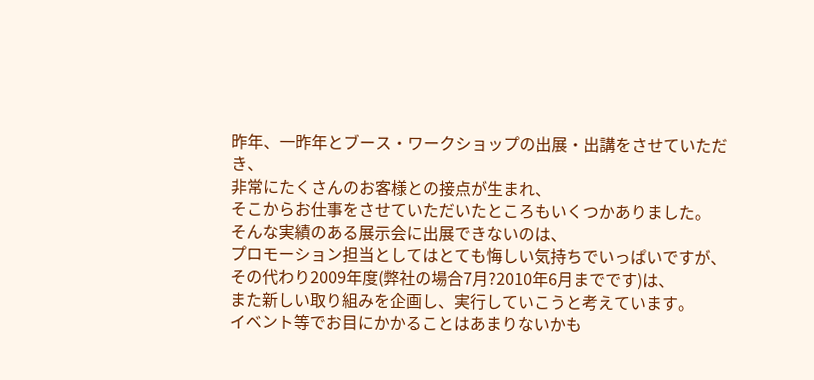昨年、一昨年とブース・ワークショップの出展・出講をさせていただき、
非常にたくさんのお客様との接点が生まれ、
そこからお仕事をさせていただいたところもいくつかありました。
そんな実績のある展示会に出展できないのは、
プロモーション担当としてはとても悔しい気持ちでいっぱいですが、
その代わり2009年度(弊社の場合7月?2010年6月までです)は、
また新しい取り組みを企画し、実行していこうと考えています。
イベント等でお目にかかることはあまりないかも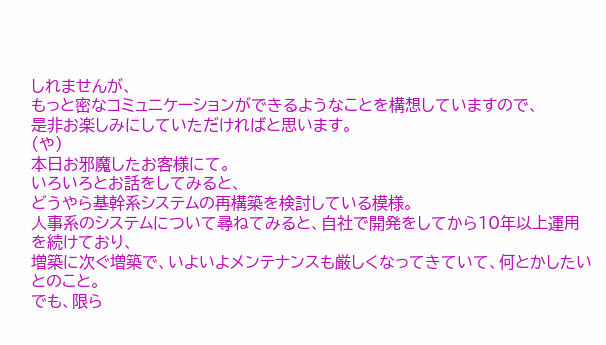しれませんが、
もっと密なコミュニケーションができるようなことを構想していますので、
是非お楽しみにしていただければと思います。
(や)
本日お邪魔したお客様にて。
いろいろとお話をしてみると、
どうやら基幹系システムの再構築を検討している模様。
人事系のシステムについて尋ねてみると、自社で開発をしてから10年以上運用を続けており、
増築に次ぐ増築で、いよいよメンテナンスも厳しくなってきていて、何とかしたいとのこと。
でも、限ら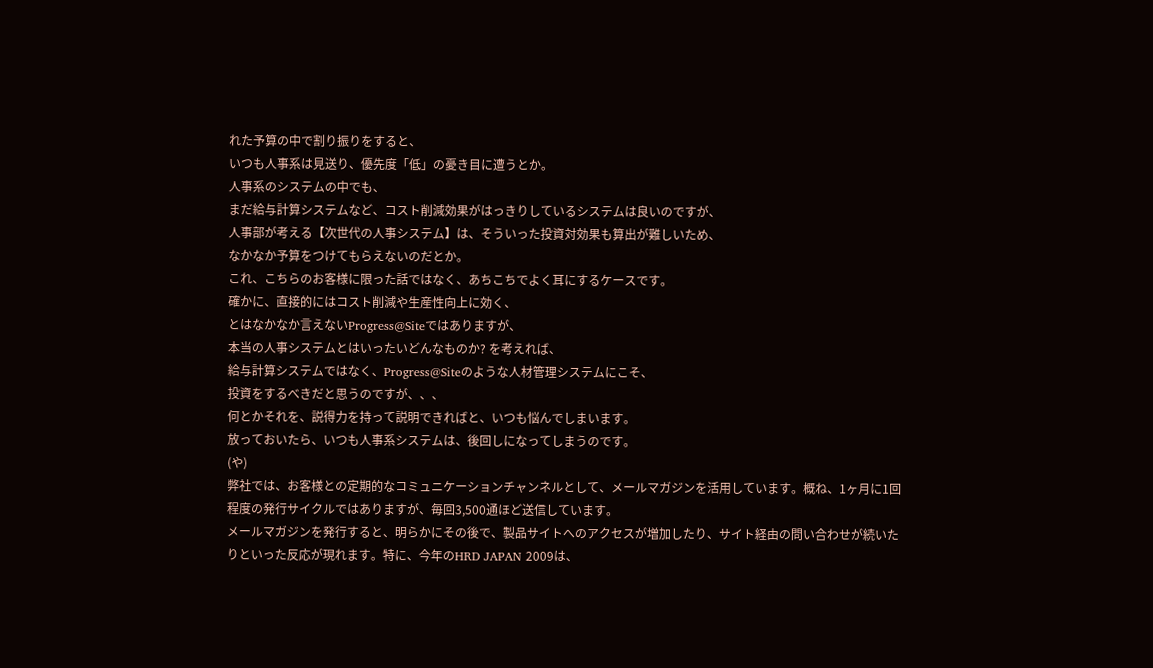れた予算の中で割り振りをすると、
いつも人事系は見送り、優先度「低」の憂き目に遭うとか。
人事系のシステムの中でも、
まだ給与計算システムなど、コスト削減効果がはっきりしているシステムは良いのですが、
人事部が考える【次世代の人事システム】は、そういった投資対効果も算出が難しいため、
なかなか予算をつけてもらえないのだとか。
これ、こちらのお客様に限った話ではなく、あちこちでよく耳にするケースです。
確かに、直接的にはコスト削減や生産性向上に効く、
とはなかなか言えないProgress@Siteではありますが、
本当の人事システムとはいったいどんなものか? を考えれば、
給与計算システムではなく、Progress@Siteのような人材管理システムにこそ、
投資をするべきだと思うのですが、、、
何とかそれを、説得力を持って説明できればと、いつも悩んでしまいます。
放っておいたら、いつも人事系システムは、後回しになってしまうのです。
(や)
弊社では、お客様との定期的なコミュニケーションチャンネルとして、メールマガジンを活用しています。概ね、1ヶ月に1回程度の発行サイクルではありますが、毎回3,500通ほど送信しています。
メールマガジンを発行すると、明らかにその後で、製品サイトへのアクセスが増加したり、サイト経由の問い合わせが続いたりといった反応が現れます。特に、今年のHRD JAPAN 2009は、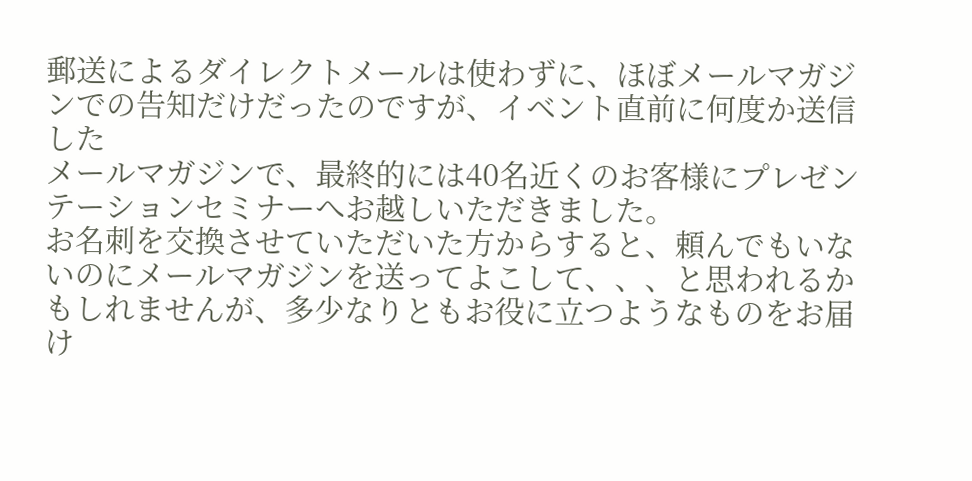郵送によるダイレクトメールは使わずに、ほぼメールマガジンでの告知だけだったのですが、イベント直前に何度か送信した
メールマガジンで、最終的には40名近くのお客様にプレゼンテーションセミナーへお越しいただきました。
お名刺を交換させていただいた方からすると、頼んでもいないのにメールマガジンを送ってよこして、、、と思われるかもしれませんが、多少なりともお役に立つようなものをお届け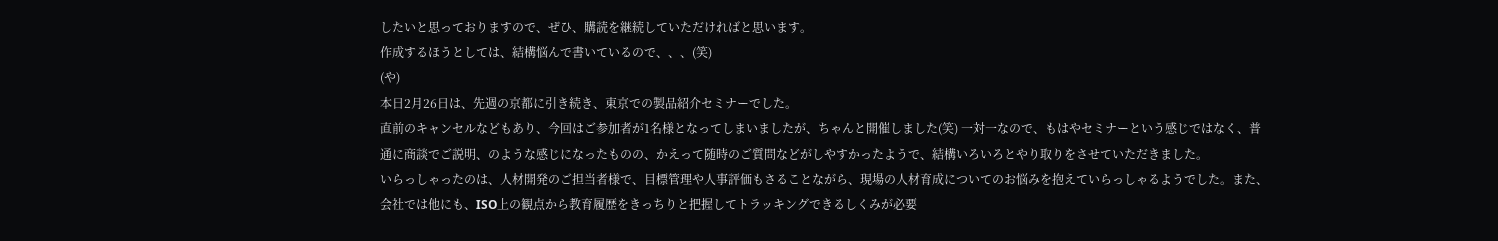したいと思っておりますので、ぜひ、購読を継続していただければと思います。
作成するほうとしては、結構悩んで書いているので、、、(笑)
(や)
本日2月26日は、先週の京都に引き続き、東京での製品紹介セミナーでした。
直前のキャンセルなどもあり、今回はご参加者が1名様となってしまいましたが、ちゃんと開催しました(笑) 一対一なので、もはやセミナーという感じではなく、普通に商談でご説明、のような感じになったものの、かえって随時のご質問などがしやすかったようで、結構いろいろとやり取りをさせていただきました。
いらっしゃったのは、人材開発のご担当者様で、目標管理や人事評価もさることながら、現場の人材育成についてのお悩みを抱えていらっしゃるようでした。また、会社では他にも、ISO上の観点から教育履歴をきっちりと把握してトラッキングできるしくみが必要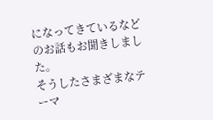になってきているなどのお話もお聞きしました。
そうしたさまざまなテーマ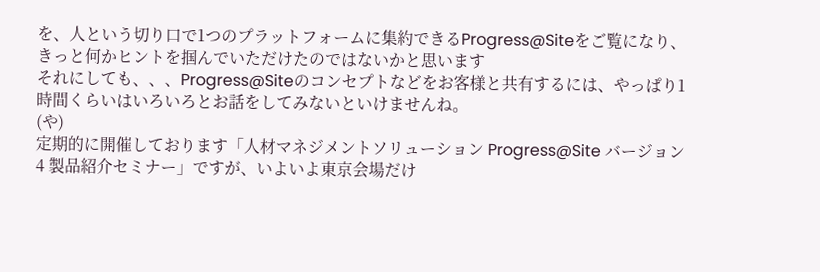を、人という切り口で1つのプラットフォームに集約できるProgress@Siteをご覧になり、きっと何かヒントを掴んでいただけたのではないかと思います
それにしても、、、Progress@Siteのコンセプトなどをお客様と共有するには、やっぱり1時間くらいはいろいろとお話をしてみないといけませんね。
(や)
定期的に開催しております「人材マネジメントソリューション Progress@Site バージョン4 製品紹介セミナー」ですが、いよいよ東京会場だけ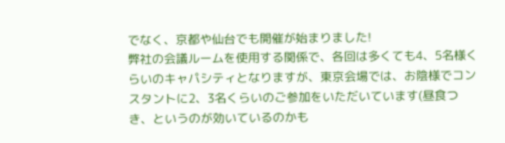でなく、京都や仙台でも開催が始まりました!
弊社の会議ルームを使用する関係で、各回は多くても4、5名様くらいのキャパシティとなりますが、東京会場では、お陰様でコンスタントに2、3名くらいのご参加をいただいています(昼食つき、というのが効いているのかも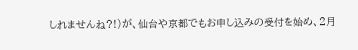しれませんね?!)が、仙台や京都でもお申し込みの受付を始め、2月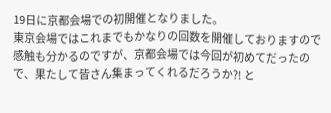19日に京都会場での初開催となりました。
東京会場ではこれまでもかなりの回数を開催しておりますので感触も分かるのですが、京都会場では今回が初めてだったので、果たして皆さん集まってくれるだろうか?! と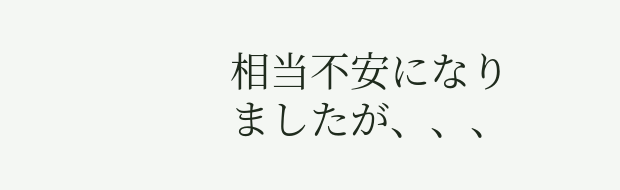相当不安になりましたが、、、